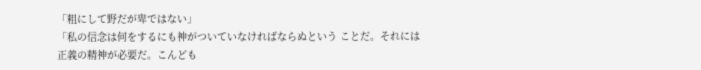「粗にして野だが卑ではない」
「私の信念は何をするにも神がついていなければならぬという ことだ。それには正義の精神が必要だ。こんども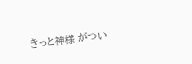きっと神様 がつい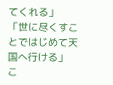てくれる」
「世に尽くすことではじめて天国へ行ける」
こ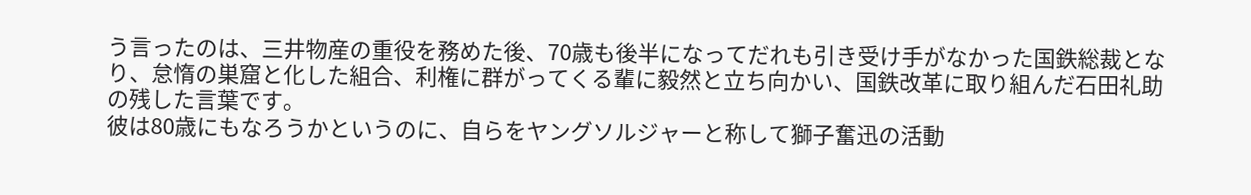う言ったのは、三井物産の重役を務めた後、70歳も後半になってだれも引き受け手がなかった国鉄総裁となり、怠惰の巣窟と化した組合、利権に群がってくる輩に毅然と立ち向かい、国鉄改革に取り組んだ石田礼助の残した言葉です。
彼は80歳にもなろうかというのに、自らをヤングソルジャーと称して獅子奮迅の活動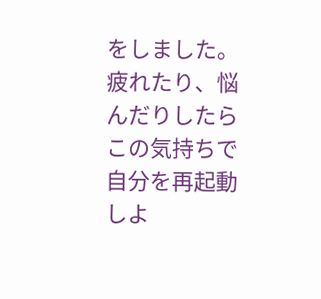をしました。
疲れたり、悩んだりしたらこの気持ちで自分を再起動しよ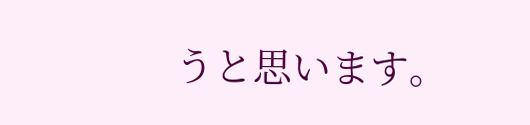うと思います。